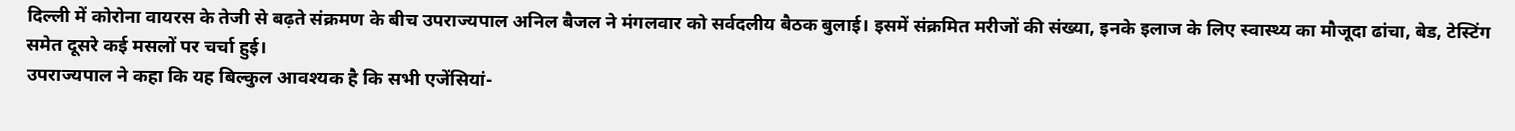दिल्ली में कोरोना वायरस के तेजी से बढ़ते संक्रमण के बीच उपराज्यपाल अनिल बैजल ने मंगलवार को सर्वदलीय बैठक बुलाई। इसमें संक्रमित मरीजों की संख्या, इनके इलाज के लिए स्वास्थ्य का मौजूदा ढांचा, बेड, टेस्टिंग समेत दूसरे कई मसलों पर चर्चा हुई।
उपराज्यपाल ने कहा कि यह बिल्कुल आवश्यक है कि सभी एजेंसियां-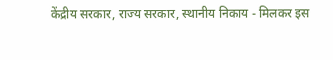केंद्रीय सरकार, राज्य सरकार, स्थानीय निकाय - मिलकर इस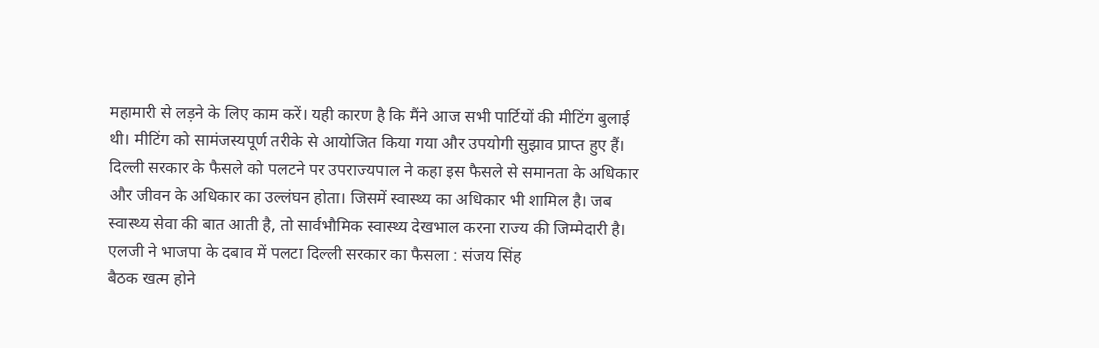महामारी से लड़ने के लिए काम करें। यही कारण है कि मैंने आज सभी पार्टियों की मीटिंग बुलाई थी। मीटिंग को सामंजस्यपूर्ण तरीके से आयोजित किया गया और उपयोगी सुझाव प्राप्त हुए हैं।
दिल्ली सरकार के फैसले को पलटने पर उपराज्यपाल ने कहा इस फैसले से समानता के अधिकार और जीवन के अधिकार का उल्लंघन होता। जिसमें स्वास्थ्य का अधिकार भी शामिल है। जब स्वास्थ्य सेवा की बात आती है, तो सार्वभौमिक स्वास्थ्य देखभाल करना राज्य की जिम्मेदारी है।
एलजी ने भाजपा के दबाव में पलटा दिल्ली सरकार का फैसला : संजय सिंह
बैठक खत्म होने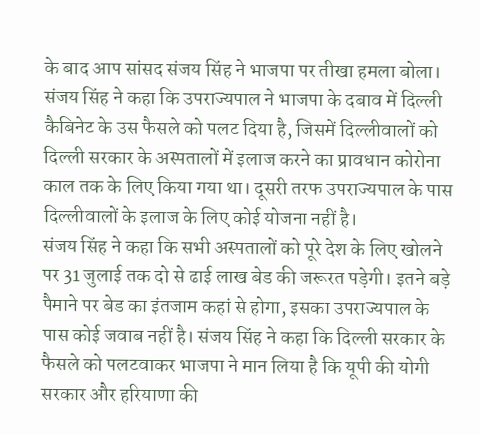के बाद आप सांसद संजय सिंह ने भाजपा पर तीखा हमला बोला। संजय सिंह ने कहा कि उपराज्यपाल ने भाजपा के दबाव में दिल्ली कैबिनेट के उस फैसले को पलट दिया है, जिसमें दिल्लीवालों को दिल्ली सरकार के अस्पतालों में इलाज करने का प्रावधान कोरोना काल तक के लिए किया गया था। दूसरी तरफ उपराज्यपाल के पास दिल्लीवालों के इलाज के लिए कोई योजना नहीं है।
संजय सिंह ने कहा कि सभी अस्पतालों को पूरे देश के लिए खोलने पर 31 जुलाई तक दो से ढाई लाख बेड की जरूरत पड़ेगी। इतने बड़े पैमाने पर बेड का इंतजाम कहां से होगा, इसका उपराज्यपाल के पास कोई जवाब नहीं है। संजय सिंह ने कहा कि दिल्ली सरकार के फैसले को पलटवाकर भाजपा ने मान लिया है कि यूपी की योगी सरकार और हरियाणा की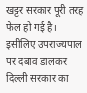खट्टर सरकार पूरी तरह फेल हो गई है। इसीलिए उपराज्यपाल पर दबाव डालकर दिल्ली सरकार का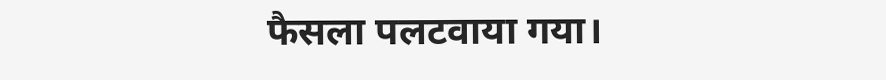फैसला पलटवाया गया।